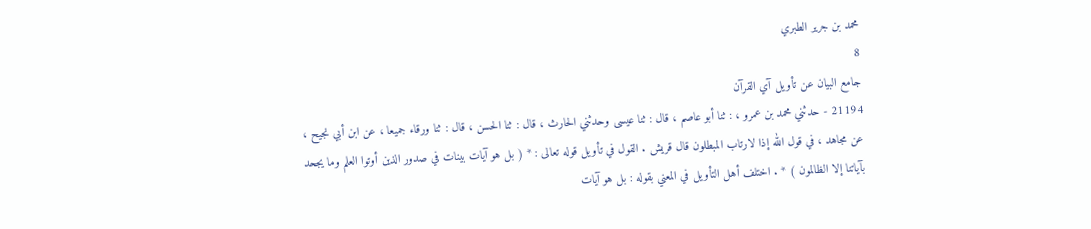محمد بن جرير الطبري
8
جامع البيان عن تأويل آي القرآن
21194 - حدثني محمد بن عمرو ، : ثنا أبو عاصم ، قال : ثنا عيسى وحدثني الحارث ، قال : ثنا الحسن ، قال : ثنا ورقاء جميعا ، عن ابن أبي نجيح ، عن مجاهد ، في قول الله إذا لارتاب المبطلون قال قريش . القول في تأويل قوله تعالى : * ( بل هو آيات بينات في صدور الذين أوتوا العلم وما يجحد بآياتنا إلا الظالمون ) * . اختلف أهل التأويل في المعني بقوله : بل هو آيات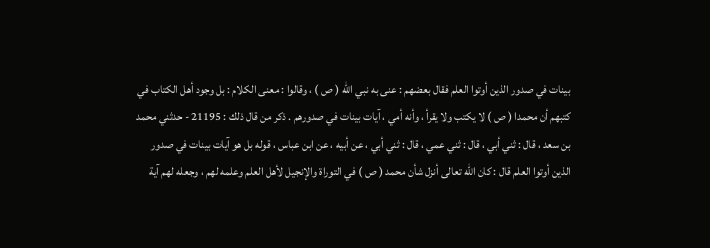بينات في صدور الذين أوتوا العلم فقال بعضهم : عنى به نبي الله ( ص ) ، وقالوا : معنى الكلام : بل وجود أهل الكتاب في كتبهم أن محمدا ( ص ) لا يكتب ولا يقرأ ، وأنه أمي ، آيات بينات في صدورهم . ذكر من قال ذلك : 21195 - حدثني محمد بن سعد ، قال : ثني أبي ، قال : ثني عمي ، قال : ثني أبي ، عن أبيه ، عن ابن عباس ، قوله بل هو آيات بينات في صدور الذين أوتوا العلم قال : كان الله تعالى أنزل شأن محمد ( ص ) في التوراة والإنجيل لأهل العلم وعلمه لهم ، وجعله لهم آية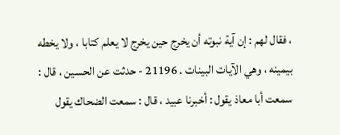، فقال لهم : إن آية نبوته أن يخرج حين يخرج لا يعلم كتابا ، ولا يخطه بيمينه ، وهي الآيات البينات . 21196 - حدثت عن الحسين ، قال : سمعت أبا معاذ يقول : أخبرنا عبيد ، قال : سمعت الضحاك يقول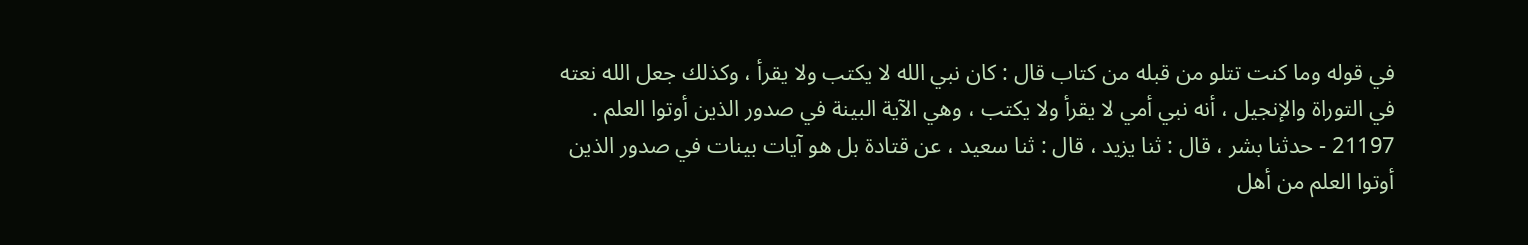في قوله وما كنت تتلو من قبله من كتاب قال : كان نبي الله لا يكتب ولا يقرأ ، وكذلك جعل الله نعته في التوراة والإنجيل ، أنه نبي أمي لا يقرأ ولا يكتب ، وهي الآية البينة في صدور الذين أوتوا العلم . 21197 - حدثنا بشر ، قال : ثنا يزيد ، قال : ثنا سعيد ، عن قتادة بل هو آيات بينات في صدور الذين أوتوا العلم من أهل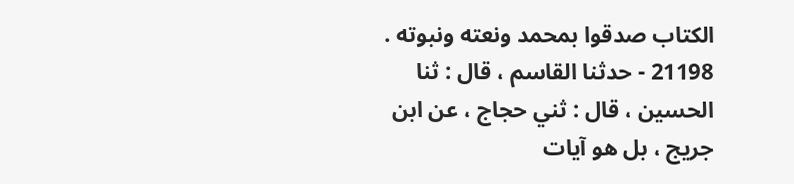الكتاب صدقوا بمحمد ونعته ونبوته . 21198 - حدثنا القاسم ، قال : ثنا الحسين ، قال : ثني حجاج ، عن ابن جريج ، بل هو آيات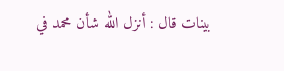بينات قال : أنزل الله شأن محمد في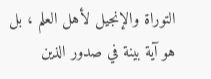التوراة والإنجيل لأهل العلم ، بل هو آية بينة في صدور الذين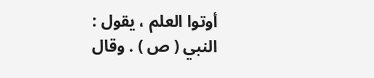أوتوا العلم ، يقول : النبي ( ص ) . وقال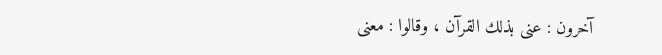آخرون : عنى بذلك القرآن ، وقالوا : معنى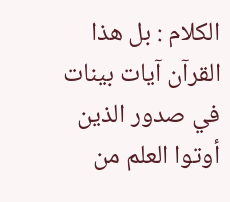الكلام : بل هذا القرآن آيات بينات في صدور الذين أوتوا العلم من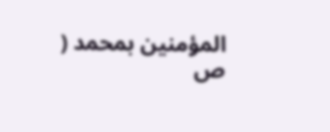المؤمنين بمحمد ( ص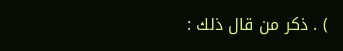) . ذكر من قال ذلك :